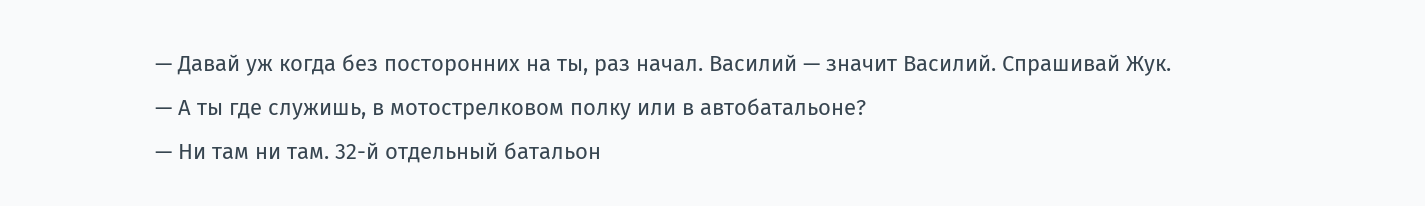— Давай уж когда без посторонних на ты, раз начал. Василий — значит Василий. Спрашивай Жук.
— А ты где служишь, в мотострелковом полку или в автобатальоне?
— Ни там ни там. 32-й отдельный батальон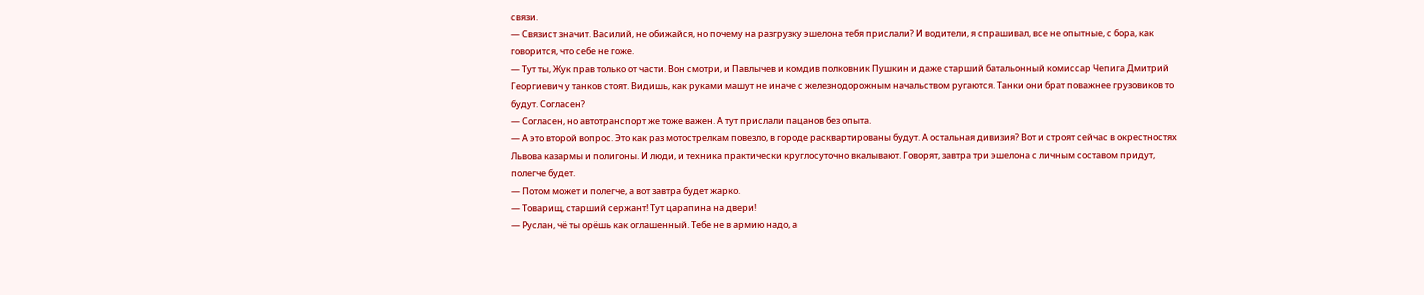связи.
— Связист значит. Василий, не обижайся, но почему на разгрузку эшелона тебя прислали? И водители, я спрашивал, все не опытные, с бора, как говорится, что себе не гоже.
— Тут ты, Жук прав только от части. Вон смотри, и Павлычев и комдив полковник Пушкин и даже старший батальонный комиссар Чепига Дмитрий Георгиевич у танков стоят. Видишь, как руками машут не иначе с железнодорожным начальством ругаются. Танки они брат поважнее грузовиков то будут. Согласен?
— Согласен, но автотранспорт же тоже важен. А тут прислали пацанов без опыта.
— А это второй вопрос. Это как раз мотострелкам повезло, в городе расквартированы будут. А остальная дивизия? Вот и строят сейчас в окрестностях Львова казармы и полигоны. И люди, и техника практически круглосуточно вкалывают. Говорят, завтра три эшелона с личным составом придут, полегче будет.
— Потом может и полегче, а вот завтра будет жарко.
— Товарищ, старший сержант! Тут царапина на двери!
— Руслан, чё ты орёшь как оглашенный. Тебе не в армию надо, а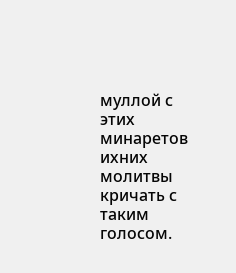муллой с этих минаретов ихних молитвы кричать с таким голосом.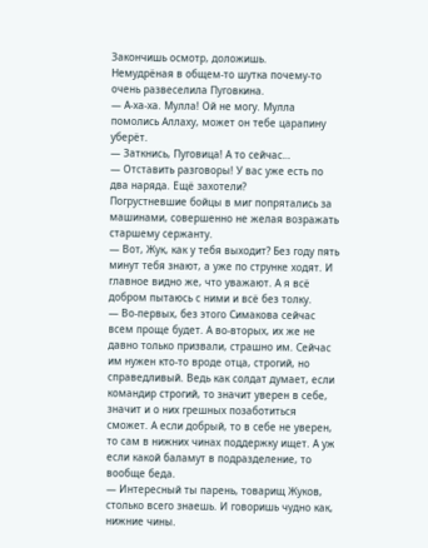Закончишь осмотр, доложишь.
Немудрёная в общем-то шутка почему-то очень развеселила Пуговкина.
— А-ха-ха. Мулла! Ой не могу. Мулла помолись Аллаху, может он тебе царапину уберёт.
— Заткнись, Пуговица! А то сейчас…
— Отставить разговоры! У вас уже есть по два наряда. Ещё захотели?
Погрустневшие бойцы в миг попрятались за машинами, совершенно не желая возражать старшему сержанту.
— Вот, Жук, как у тебя выходит? Без году пять минут тебя знают, а уже по струнке ходят. И главное видно же, что уважают. А я всё добром пытаюсь с ними и всё без толку.
— Во-первых, без этого Симакова сейчас всем проще будет. А во-вторых, их же не давно только призвали, страшно им. Сейчас им нужен кто-то вроде отца, строгий, но справедливый. Ведь как солдат думает, если командир строгий, то значит уверен в себе, значит и о них грешных позаботиться сможет. А если добрый, то в себе не уверен, то сам в нижних чинах поддержку ищет. А уж если какой баламут в подразделение, то вообще беда.
— Интересный ты парень, товарищ Жуков, столько всего знаешь. И говоришь чудно как, нижние чины.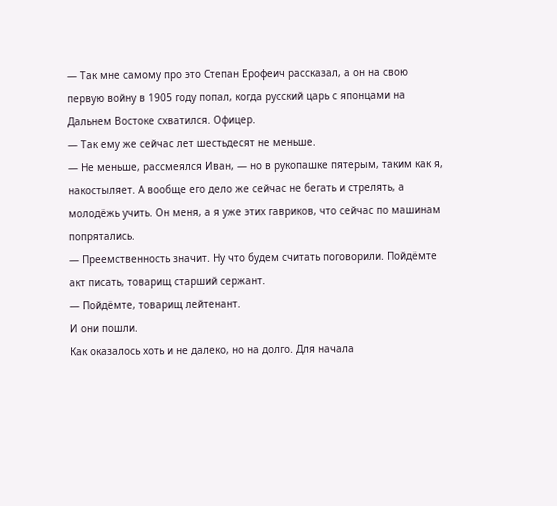— Так мне самому про это Степан Ерофеич рассказал, а он на свою первую войну в 1905 году попал, когда русский царь с японцами на Дальнем Востоке схватился. Офицер.
— Так ему же сейчас лет шестьдесят не меньше.
— Не меньше, рассмеялся Иван, — но в рукопашке пятерым, таким как я, накостыляет. А вообще его дело же сейчас не бегать и стрелять, а молодёжь учить. Он меня, а я уже этих гавриков, что сейчас по машинам попрятались.
— Преемственность значит. Ну что будем считать поговорили. Пойдёмте акт писать, товарищ старший сержант.
— Пойдёмте, товарищ лейтенант.
И они пошли.
Как оказалось хоть и не далеко, но на долго. Для начала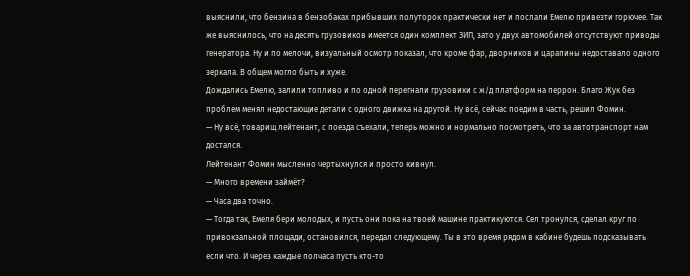выяснили, что бензина в бензобаках прибывших полуторок практически нет и послали Емелю привезти горючее. Так же выяснилось, что на десять грузовиков имеется один комплект ЗИП, зато у двух автомобилей отсутствуют приводы генератора. Ну и по мелочи, визуальный осмотр показал, что кроме фар, дворников и царапины недоставало одного зеркала. В общем могло быть и хуже.
Дождались Емелю, залили топливо и по одной перегнали грузовики с ж/д платформ на перрон. Благо Жук без проблем менял недостающие детали с одного движка на другой. Ну всё, сейчас поедим в часть, решил Фомин.
— Ну всё, товарищ лейтенант, с поезда съехали, теперь можно и нормально посмотреть, что за автотранспорт нам достался.
Лейтенант Фомин мысленно чертыхнулся и просто кивнул.
— Много времени займёт?
— Часа два точно.
— Тогда так, Емеля бери молодых, и пусть они пока на твоей машине практикуются. Сел тронулся, сделал круг по привокзальной площади, остановился, передал следующему. Ты в это время рядом в кабине будешь подсказывать если что. И через каждые полчаса пусть кто-то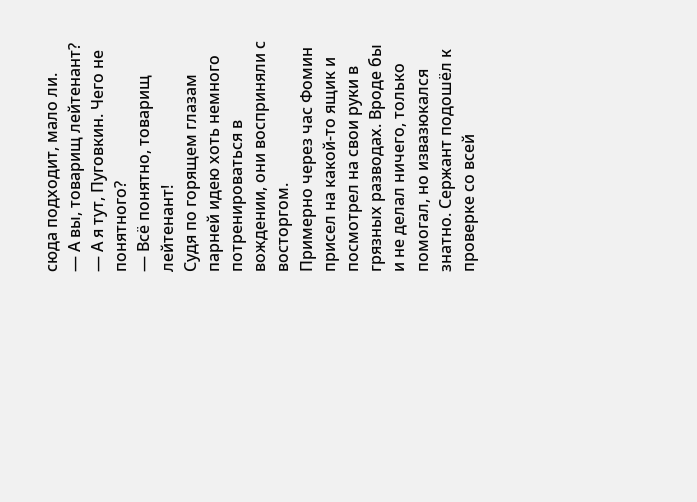сюда подходит, мало ли.
— А вы, товарищ лейтенант?
— А я тут, Пуговкин. Чего не понятного?
— Всё понятно, товарищ лейтенант!
Судя по горящем глазам парней идею хоть немного потренироваться в вождении, они восприняли с восторгом.
Примерно через час Фомин присел на какой-то ящик и посмотрел на свои руки в грязных разводах. Вроде бы и не делал ничего, только помогал, но извазюкался знатно. Сержант подошёл к проверке со всей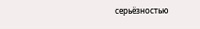серьёзностью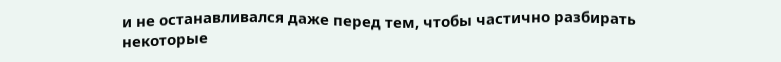и не останавливался даже перед тем, чтобы частично разбирать некоторые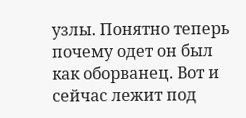узлы. Понятно теперь почему одет он был как оборванец. Вот и сейчас лежит под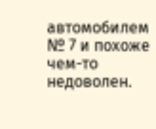автомобилем № 7 и похоже чем-то недоволен.